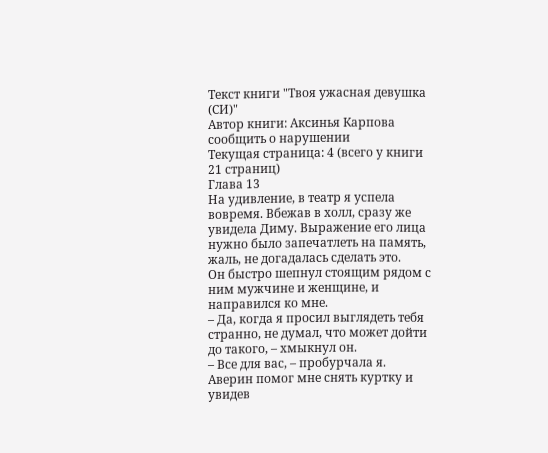Текст книги "Твоя ужасная девушка (СИ)"
Автор книги: Аксинья Карпова
сообщить о нарушении
Текущая страница: 4 (всего у книги 21 страниц)
Глава 13
На удивление, в театр я успела вовремя. Вбежав в холл, сразу же увидела Диму. Выражение его лица нужно было запечатлеть на память, жаль, не догадалась сделать это.
Он быстро шепнул стоящим рядом с ним мужчине и женщине, и направился ко мне.
– Да, когда я просил выглядеть тебя странно, не думал, что может дойти до такого, – хмыкнул он.
– Все для вас, – пробурчала я.
Аверин помог мне снять куртку и увидев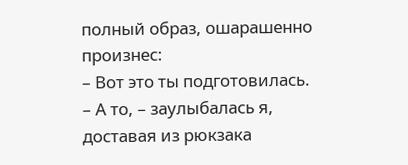полный образ, ошарашенно произнес:
– Вот это ты подготовилась.
– А то, – заулыбалась я, доставая из рюкзака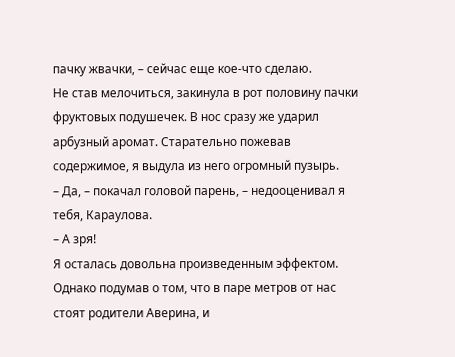пачку жвачки, – сейчас еще кое-что сделаю.
Не став мелочиться, закинула в рот половину пачки фруктовых подушечек. В нос сразу же ударил арбузный аромат. Старательно пожевав содержимое, я выдула из него огромный пузырь.
– Да, – покачал головой парень, – недооценивал я тебя, Караулова.
– А зря!
Я осталась довольна произведенным эффектом. Однако подумав о том, что в паре метров от нас стоят родители Аверина, и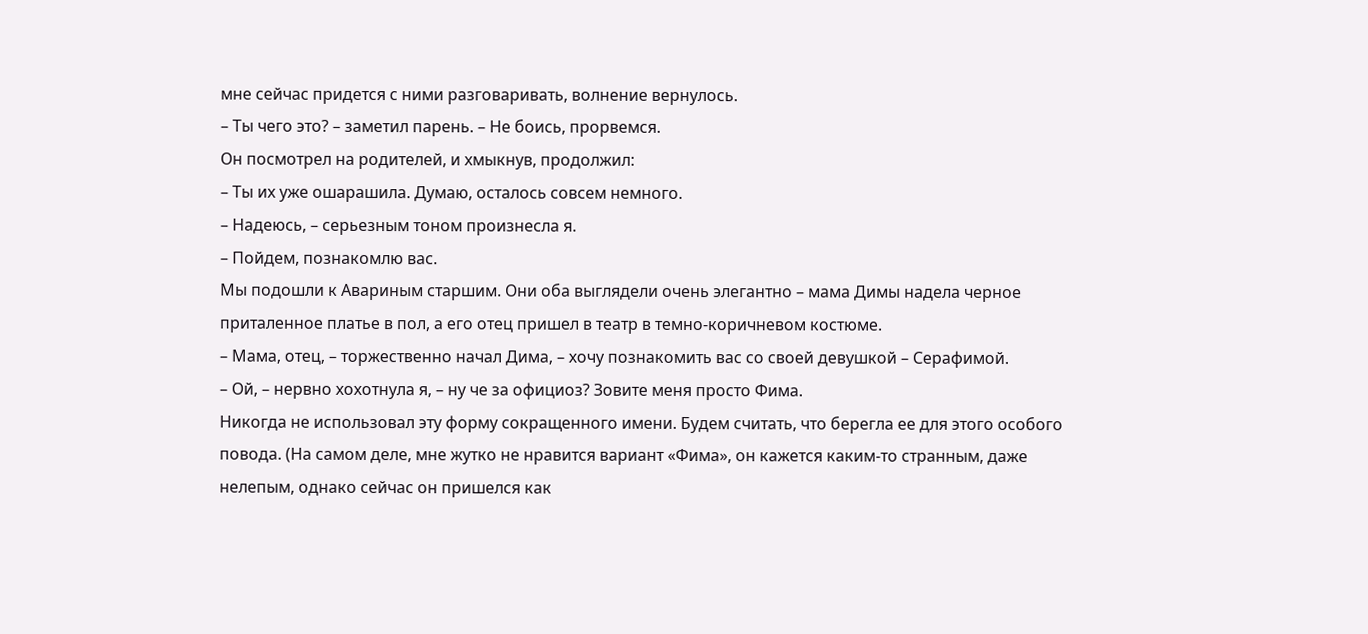мне сейчас придется с ними разговаривать, волнение вернулось.
– Ты чего это? – заметил парень. – Не боись, прорвемся.
Он посмотрел на родителей, и хмыкнув, продолжил:
– Ты их уже ошарашила. Думаю, осталось совсем немного.
– Надеюсь, – серьезным тоном произнесла я.
– Пойдем, познакомлю вас.
Мы подошли к Авариным старшим. Они оба выглядели очень элегантно – мама Димы надела черное приталенное платье в пол, а его отец пришел в театр в темно-коричневом костюме.
– Мама, отец, – торжественно начал Дима, – хочу познакомить вас со своей девушкой – Серафимой.
– Ой, – нервно хохотнула я, – ну че за официоз? Зовите меня просто Фима.
Никогда не использовал эту форму сокращенного имени. Будем считать, что берегла ее для этого особого повода. (На самом деле, мне жутко не нравится вариант «Фима», он кажется каким-то странным, даже нелепым, однако сейчас он пришелся как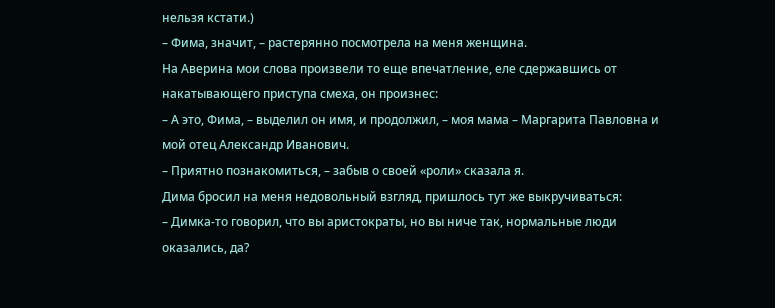нельзя кстати.)
– Фима, значит, – растерянно посмотрела на меня женщина.
На Аверина мои слова произвели то еще впечатление, еле сдержавшись от накатывающего приступа смеха, он произнес:
– А это, Фима, – выделил он имя, и продолжил, – моя мама – Маргарита Павловна и мой отец Александр Иванович.
– Приятно познакомиться, – забыв о своей «роли» сказала я.
Дима бросил на меня недовольный взгляд, пришлось тут же выкручиваться:
– Димка-то говорил, что вы аристократы, но вы ниче так, нормальные люди оказались, да?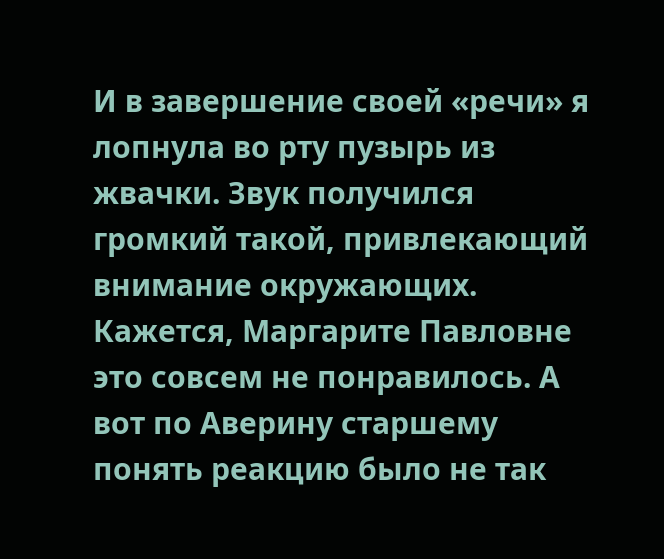И в завершение своей «речи» я лопнула во рту пузырь из жвачки. Звук получился громкий такой, привлекающий внимание окружающих.
Кажется, Маргарите Павловне это совсем не понравилось. А вот по Аверину старшему понять реакцию было не так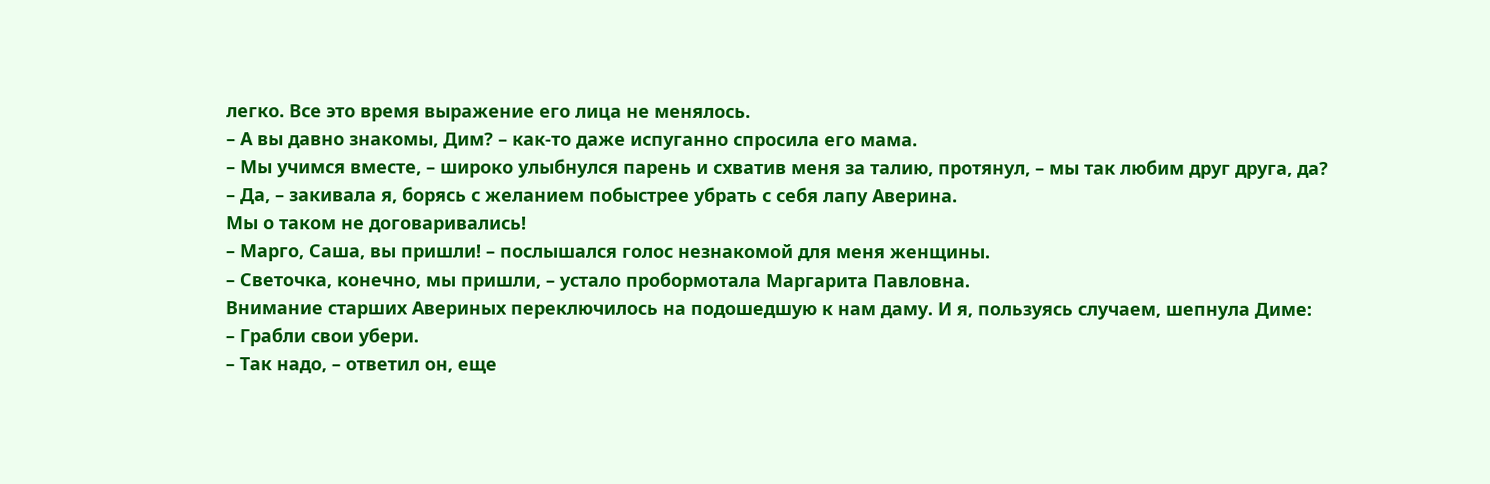легко. Все это время выражение его лица не менялось.
– А вы давно знакомы, Дим? – как-то даже испуганно спросила его мама.
– Мы учимся вместе, – широко улыбнулся парень и схватив меня за талию, протянул, – мы так любим друг друга, да?
– Да, – закивала я, борясь с желанием побыстрее убрать с себя лапу Аверина.
Мы о таком не договаривались!
– Марго, Саша, вы пришли! – послышался голос незнакомой для меня женщины.
– Светочка, конечно, мы пришли, – устало пробормотала Маргарита Павловна.
Внимание старших Авериных переключилось на подошедшую к нам даму. И я, пользуясь случаем, шепнула Диме:
– Грабли свои убери.
– Так надо, – ответил он, еще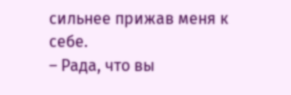сильнее прижав меня к себе.
– Рада, что вы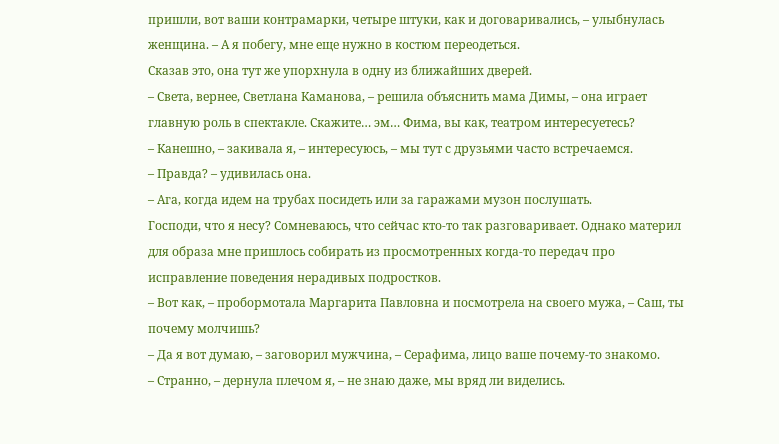пришли, вот ваши контрамарки, четыре штуки, как и договаривались, – улыбнулась женщина. – А я побегу, мне еще нужно в костюм переодеться.
Сказав это, она тут же упорхнула в одну из ближайших дверей.
– Света, вернее, Светлана Каманова, – решила объяснить мама Димы, – она играет главную роль в спектакле. Скажите… эм… Фима, вы как, театром интересуетесь?
– Канешно, – закивала я, – интересуюсь, – мы тут с друзьями часто встречаемся.
– Правда? – удивилась она.
– Ага, когда идем на трубах посидеть или за гаражами музон послушать.
Господи, что я несу? Сомневаюсь, что сейчас кто-то так разговаривает. Однако материл для образа мне пришлось собирать из просмотренных когда-то передач про исправление поведения нерадивых подростков.
– Вот как, – пробормотала Маргарита Павловна и посмотрела на своего мужа, – Саш, ты почему молчишь?
– Да я вот думаю, – заговорил мужчина, – Серафима, лицо ваше почему-то знакомо.
– Странно, – дернула плечом я, – не знаю даже, мы вряд ли виделись.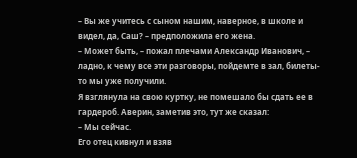– Вы же учитесь с сыном нашим, наверное, в школе и видел, да, Саш? – предположила его жена.
– Может быть, – пожал плечами Александр Иванович, – ладно, к чему все эти разговоры, пойдемте в зал, билеты-то мы уже получили.
Я взглянула на свою куртку, не помешало бы сдать ее в гардероб. Аверин, заметив это, тут же сказал:
– Мы сейчас.
Его отец кивнул и взяв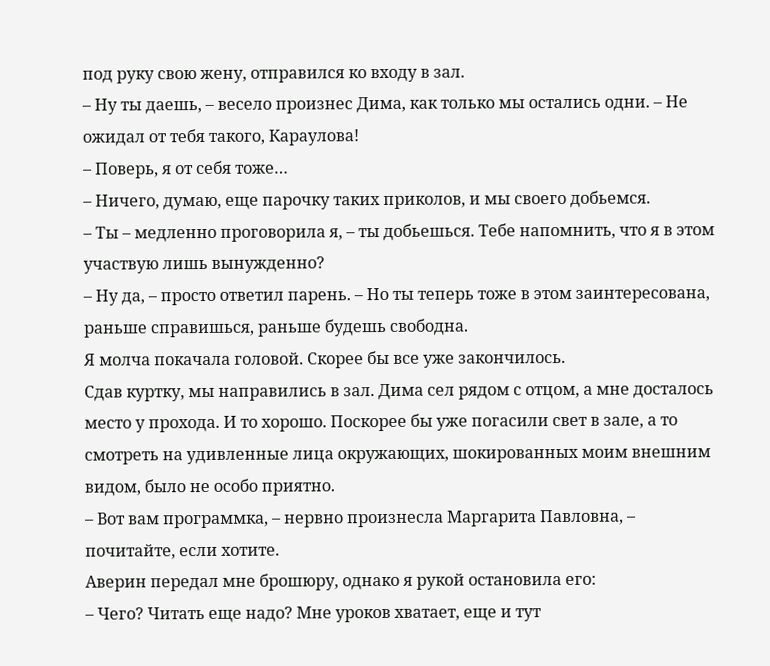под руку свою жену, отправился ко входу в зал.
– Ну ты даешь, – весело произнес Дима, как только мы остались одни. – Не ожидал от тебя такого, Караулова!
– Поверь, я от себя тоже…
– Ничего, думаю, еще парочку таких приколов, и мы своего добьемся.
– Ты – медленно проговорила я, – ты добьешься. Тебе напомнить, что я в этом участвую лишь вынужденно?
– Ну да, – просто ответил парень. – Но ты теперь тоже в этом заинтересована, раньше справишься, раньше будешь свободна.
Я молча покачала головой. Скорее бы все уже закончилось.
Сдав куртку, мы направились в зал. Дима сел рядом с отцом, а мне досталось место у прохода. И то хорошо. Поскорее бы уже погасили свет в зале, а то смотреть на удивленные лица окружающих, шокированных моим внешним видом, было не особо приятно.
– Вот вам программка, – нервно произнесла Маргарита Павловна, – почитайте, если хотите.
Аверин передал мне брошюру, однако я рукой остановила его:
– Чего? Читать еще надо? Мне уроков хватает, еще и тут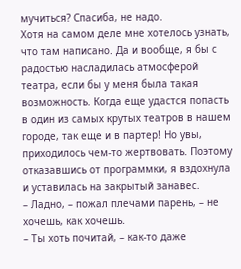мучиться? Спасиба, не надо.
Хотя на самом деле мне хотелось узнать, что там написано. Да и вообще, я бы с радостью насладилась атмосферой театра, если бы у меня была такая возможность. Когда еще удастся попасть в один из самых крутых театров в нашем городе, так еще и в партер! Но увы, приходилось чем-то жертвовать. Поэтому отказавшись от программки, я вздохнула и уставилась на закрытый занавес.
– Ладно, – пожал плечами парень, – не хочешь, как хочешь.
– Ты хоть почитай, – как-то даже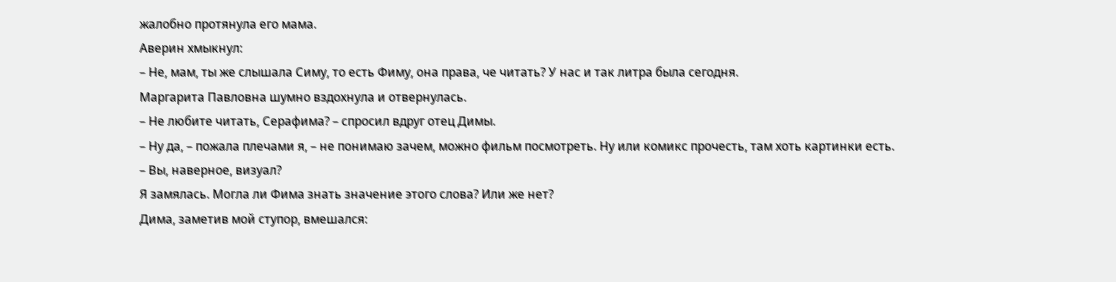жалобно протянула его мама.
Аверин хмыкнул:
– Не, мам, ты же слышала Симу, то есть Фиму, она права, че читать? У нас и так литра была сегодня.
Маргарита Павловна шумно вздохнула и отвернулась.
– Не любите читать, Серафима? – спросил вдруг отец Димы.
– Ну да, – пожала плечами я, – не понимаю зачем, можно фильм посмотреть. Ну или комикс прочесть, там хоть картинки есть.
– Вы, наверное, визуал?
Я замялась. Могла ли Фима знать значение этого слова? Или же нет?
Дима, заметив мой ступор, вмешался: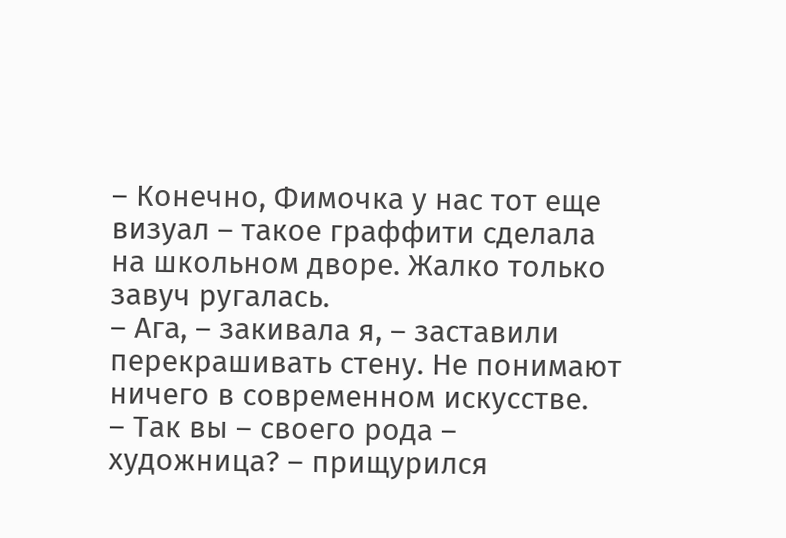– Конечно, Фимочка у нас тот еще визуал – такое граффити сделала на школьном дворе. Жалко только завуч ругалась.
– Ага, – закивала я, – заставили перекрашивать стену. Не понимают ничего в современном искусстве.
– Так вы – своего рода – художница? – прищурился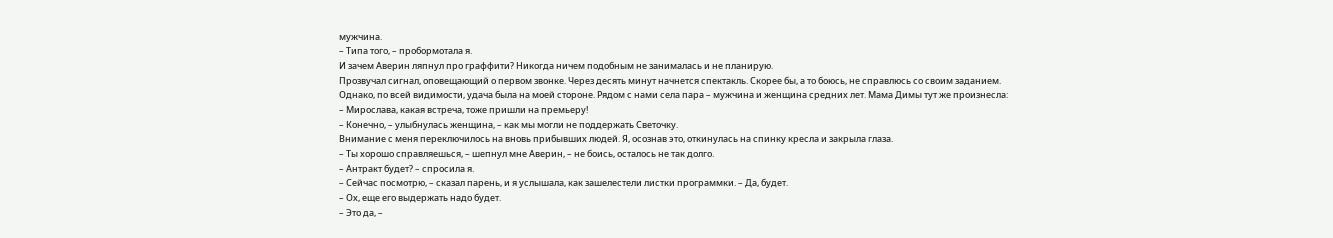мужчина.
– Типа того, – пробормотала я.
И зачем Аверин ляпнул про граффити? Никогда ничем подобным не занималась и не планирую.
Прозвучал сигнал, оповещающий о первом звонке. Через десять минут начнется спектакль. Скорее бы, а то боюсь, не справлюсь со своим заданием.
Однако, по всей видимости, удача была на моей стороне. Рядом с нами села пара – мужчина и женщина средних лет. Мама Димы тут же произнесла:
– Мирослава, какая встреча, тоже пришли на премьеру!
– Конечно, – улыбнулась женщина, – как мы могли не поддержать Светочку.
Внимание с меня переключилось на вновь прибывших людей. Я, осознав это, откинулась на спинку кресла и закрыла глаза.
– Ты хорошо справляешься, – шепнул мне Аверин, – не боись, осталось не так долго.
– Антракт будет? – спросила я.
– Сейчас посмотрю, – сказал парень, и я услышала, как зашелестели листки программки. – Да, будет.
– Ох, еще его выдержать надо будет.
– Это да, –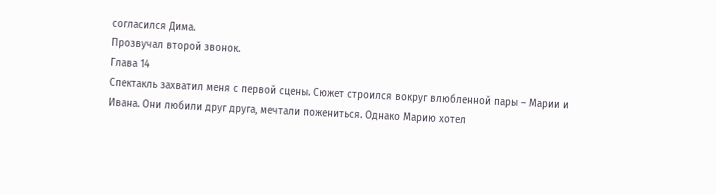согласился Дима.
Прозвучал второй звонок.
Глава 14
Спектакль захватил меня с первой сцены. Сюжет строился вокруг влюбленной пары – Марии и Ивана. Они любили друг друга, мечтали пожениться. Однако Марию хотел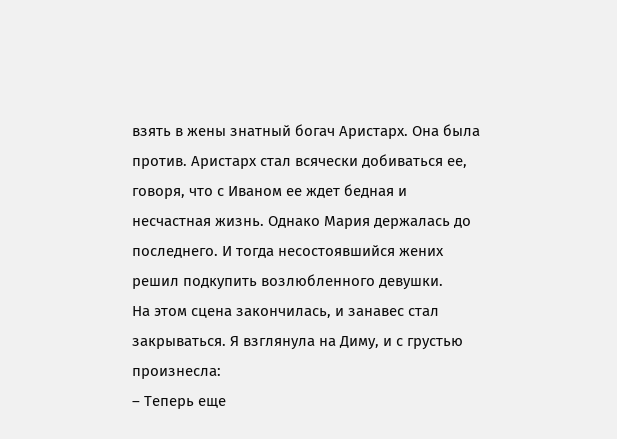взять в жены знатный богач Аристарх. Она была против. Аристарх стал всячески добиваться ее, говоря, что с Иваном ее ждет бедная и несчастная жизнь. Однако Мария держалась до последнего. И тогда несостоявшийся жених решил подкупить возлюбленного девушки.
На этом сцена закончилась, и занавес стал закрываться. Я взглянула на Диму, и с грустью произнесла:
– Теперь еще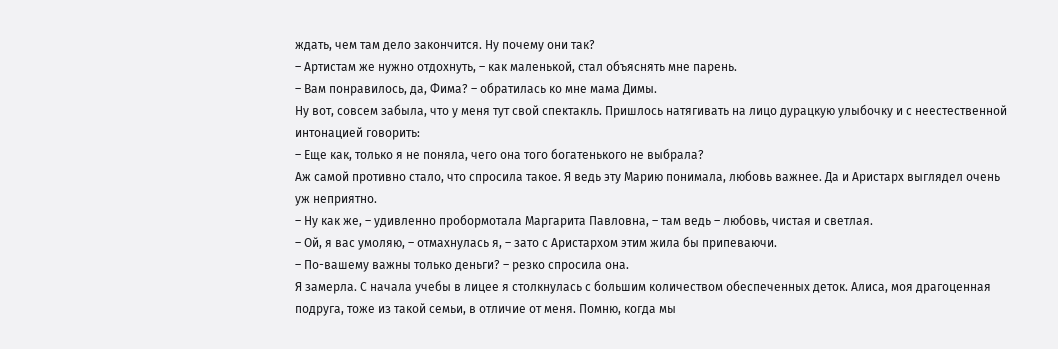ждать, чем там дело закончится. Ну почему они так?
– Артистам же нужно отдохнуть, – как маленькой, стал объяснять мне парень.
– Вам понравилось, да, Фима? – обратилась ко мне мама Димы.
Ну вот, совсем забыла, что у меня тут свой спектакль. Пришлось натягивать на лицо дурацкую улыбочку и с неестественной интонацией говорить:
– Еще как, только я не поняла, чего она того богатенького не выбрала?
Аж самой противно стало, что спросила такое. Я ведь эту Марию понимала, любовь важнее. Да и Аристарх выглядел очень уж неприятно.
– Ну как же, – удивленно пробормотала Маргарита Павловна, – там ведь – любовь, чистая и светлая.
– Ой, я вас умоляю, – отмахнулась я, – зато с Аристархом этим жила бы припеваючи.
– По-вашему важны только деньги? – резко спросила она.
Я замерла. С начала учебы в лицее я столкнулась с большим количеством обеспеченных деток. Алиса, моя драгоценная подруга, тоже из такой семьи, в отличие от меня. Помню, когда мы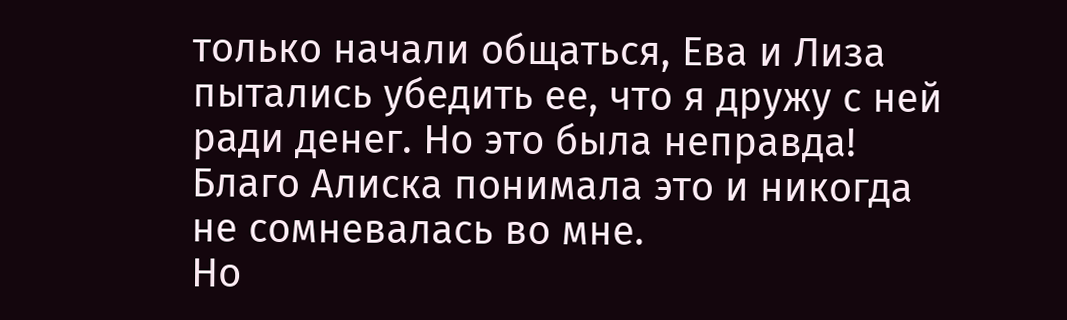только начали общаться, Ева и Лиза пытались убедить ее, что я дружу с ней ради денег. Но это была неправда! Благо Алиска понимала это и никогда не сомневалась во мне.
Но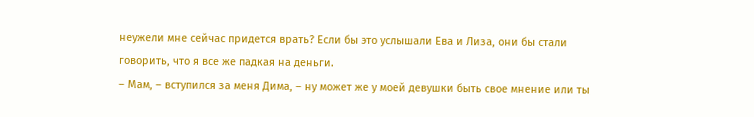неужели мне сейчас придется врать? Если бы это услышали Ева и Лиза, они бы стали говорить, что я все же падкая на деньги.
– Мам, – вступился за меня Дима, – ну может же у моей девушки быть свое мнение или ты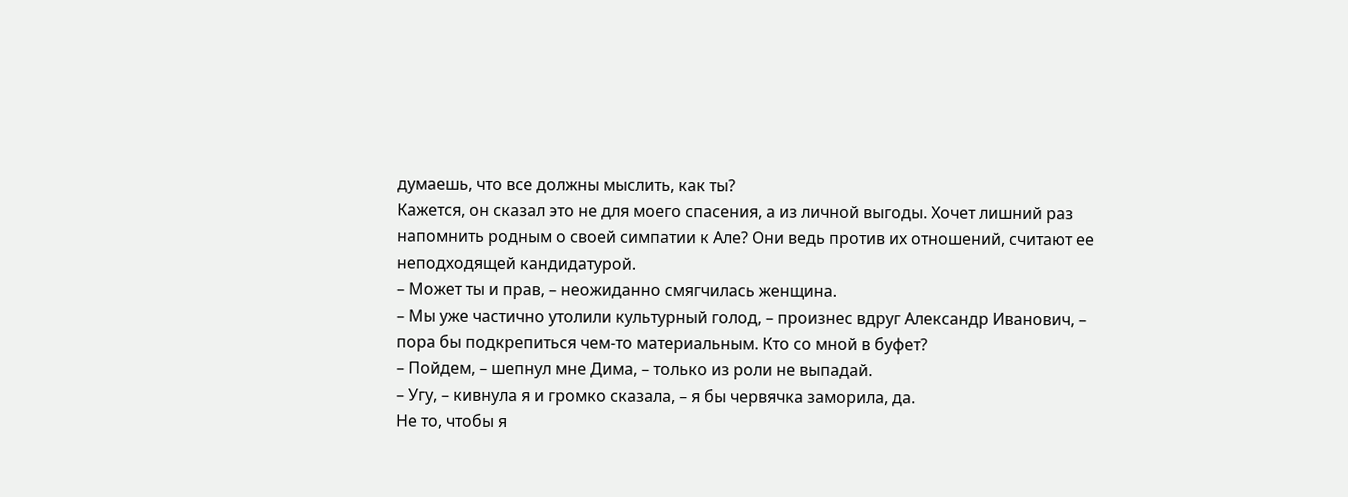думаешь, что все должны мыслить, как ты?
Кажется, он сказал это не для моего спасения, а из личной выгоды. Хочет лишний раз напомнить родным о своей симпатии к Але? Они ведь против их отношений, считают ее неподходящей кандидатурой.
– Может ты и прав, – неожиданно смягчилась женщина.
– Мы уже частично утолили культурный голод, – произнес вдруг Александр Иванович, – пора бы подкрепиться чем-то материальным. Кто со мной в буфет?
– Пойдем, – шепнул мне Дима, – только из роли не выпадай.
– Угу, – кивнула я и громко сказала, – я бы червячка заморила, да.
Не то, чтобы я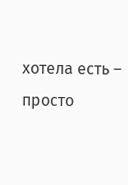хотела есть – просто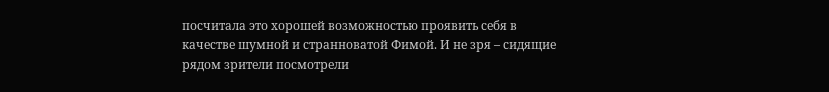посчитала это хорошей возможностью проявить себя в качестве шумной и странноватой Фимой. И не зря – сидящие рядом зрители посмотрели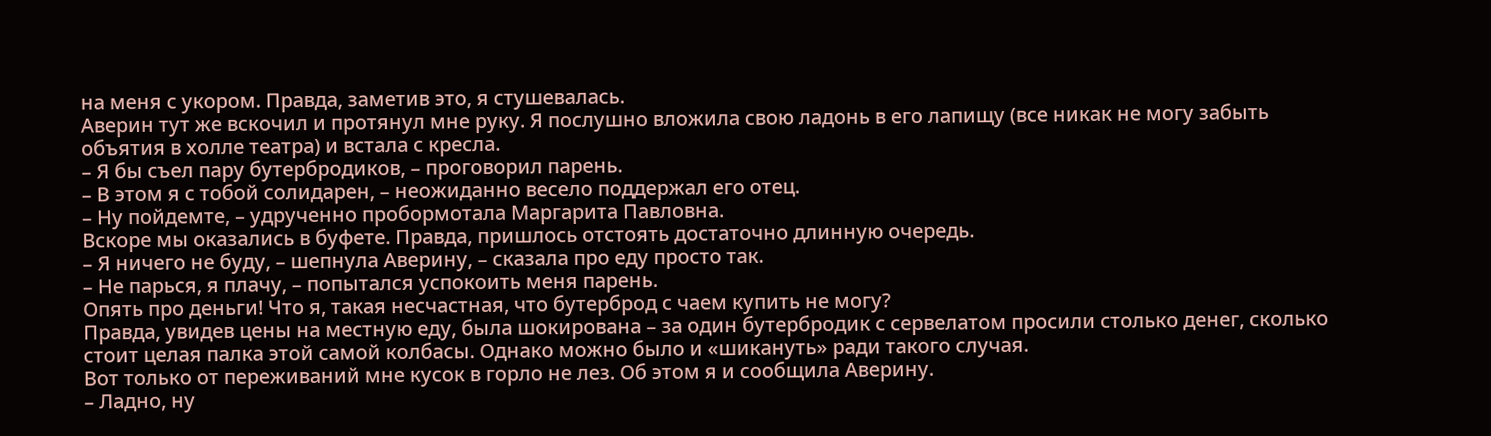на меня с укором. Правда, заметив это, я стушевалась.
Аверин тут же вскочил и протянул мне руку. Я послушно вложила свою ладонь в его лапищу (все никак не могу забыть объятия в холле театра) и встала с кресла.
– Я бы съел пару бутербродиков, – проговорил парень.
– В этом я с тобой солидарен, – неожиданно весело поддержал его отец.
– Ну пойдемте, – удрученно пробормотала Маргарита Павловна.
Вскоре мы оказались в буфете. Правда, пришлось отстоять достаточно длинную очередь.
– Я ничего не буду, – шепнула Аверину, – сказала про еду просто так.
– Не парься, я плачу, – попытался успокоить меня парень.
Опять про деньги! Что я, такая несчастная, что бутерброд с чаем купить не могу?
Правда, увидев цены на местную еду, была шокирована – за один бутербродик с сервелатом просили столько денег, сколько стоит целая палка этой самой колбасы. Однако можно было и «шикануть» ради такого случая.
Вот только от переживаний мне кусок в горло не лез. Об этом я и сообщила Аверину.
– Ладно, ну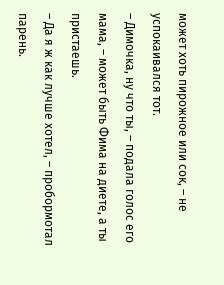может хоть пирожное или сок, – не успокаивался тот.
– Димочка, ну что ты, – подала голос его мама, – может быть Фима на диете, а ты пристаешь.
– Да я ж как лучше хотел, – пробормотал парень.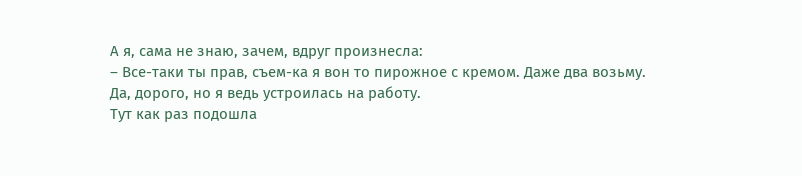А я, сама не знаю, зачем, вдруг произнесла:
– Все-таки ты прав, съем-ка я вон то пирожное с кремом. Даже два возьму.
Да, дорого, но я ведь устроилась на работу.
Тут как раз подошла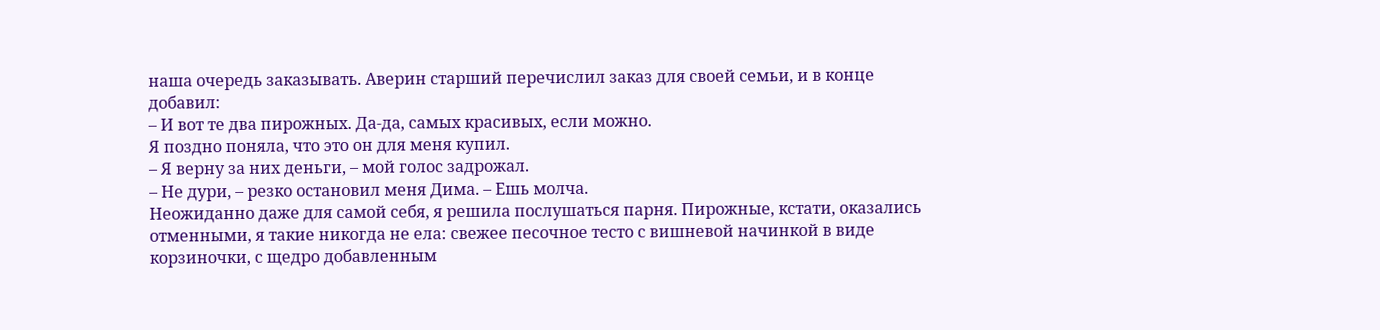наша очередь заказывать. Аверин старший перечислил заказ для своей семьи, и в конце добавил:
– И вот те два пирожных. Да-да, самых красивых, если можно.
Я поздно поняла, что это он для меня купил.
– Я верну за них деньги, – мой голос задрожал.
– Не дури, – резко остановил меня Дима. – Ешь молча.
Неожиданно даже для самой себя, я решила послушаться парня. Пирожные, кстати, оказались отменными, я такие никогда не ела: свежее песочное тесто с вишневой начинкой в виде корзиночки, с щедро добавленным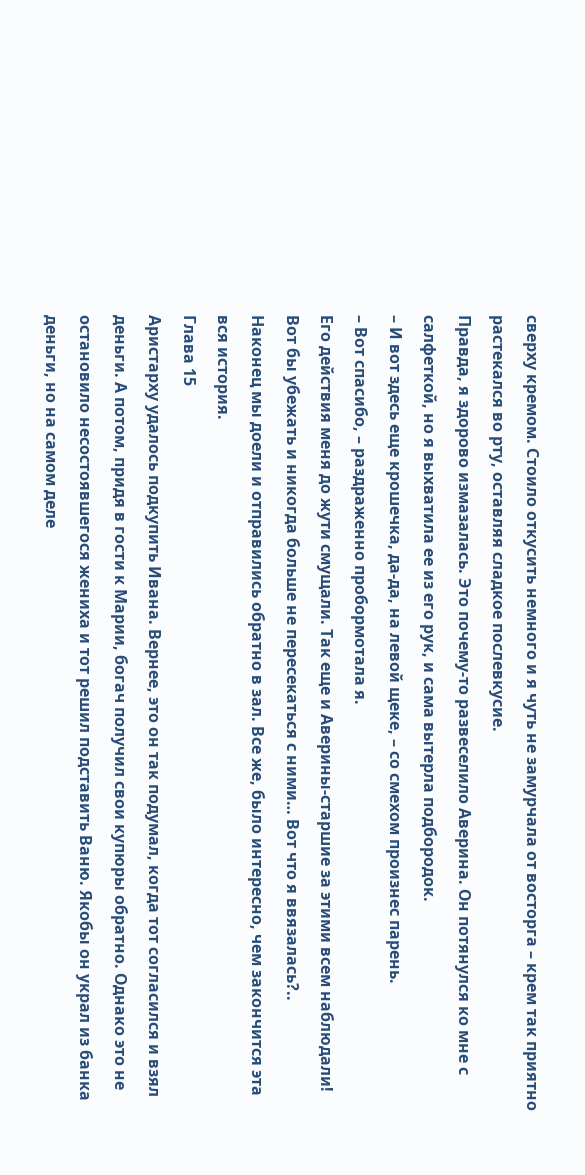сверху кремом. Стоило откусить немного и я чуть не замурчала от восторга – крем так приятно растекался во рту, оставляя сладкое послевкусие.
Правда, я здорово измазалась. Это почему-то развеселило Аверина. Он потянулся ко мне с салфеткой, но я выхватила ее из его рук, и сама вытерла подбородок.
– И вот здесь еще крошечка, да-да, на левой щеке, – со смехом произнес парень.
– Вот спасибо, – раздраженно пробормотала я.
Его действия меня до жути смущали. Так еще и Аверины-старшие за этими всем наблюдали! Вот бы убежать и никогда больше не пересекаться с ними… Вот что я ввязалась?..
Наконец мы доели и отправились обратно в зал. Все же, было интересно, чем закончится эта вся история.
Глава 15
Аристарху удалось подкупить Ивана. Вернее, это он так подумал, когда тот согласился и взял деньги. А потом, придя в гости к Марии, богач получил свои купюры обратно. Однако это не остановило несостоявшегося жениха и тот решил подставить Ваню. Якобы он украл из банка деньги, но на самом деле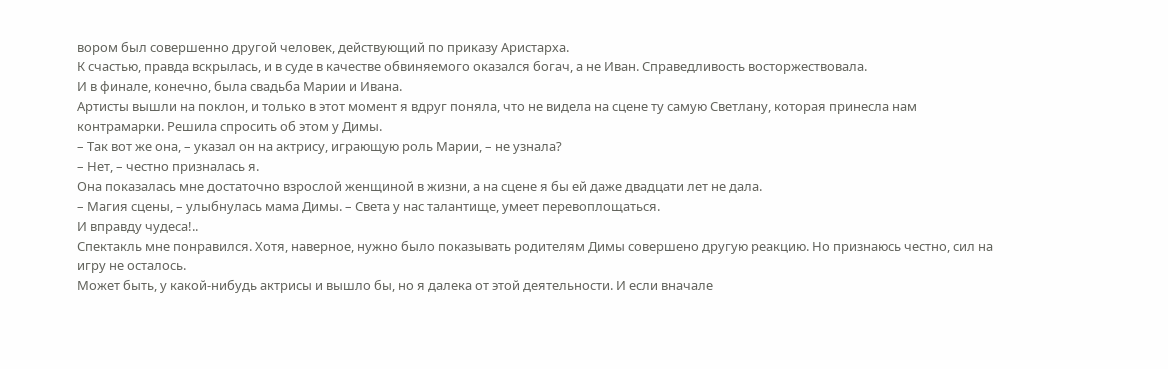вором был совершенно другой человек, действующий по приказу Аристарха.
К счастью, правда вскрылась, и в суде в качестве обвиняемого оказался богач, а не Иван. Справедливость восторжествовала.
И в финале, конечно, была свадьба Марии и Ивана.
Артисты вышли на поклон, и только в этот момент я вдруг поняла, что не видела на сцене ту самую Светлану, которая принесла нам контрамарки. Решила спросить об этом у Димы.
– Так вот же она, – указал он на актрису, играющую роль Марии, – не узнала?
– Нет, – честно призналась я.
Она показалась мне достаточно взрослой женщиной в жизни, а на сцене я бы ей даже двадцати лет не дала.
– Магия сцены, – улыбнулась мама Димы. – Света у нас талантище, умеет перевоплощаться.
И вправду чудеса!..
Спектакль мне понравился. Хотя, наверное, нужно было показывать родителям Димы совершено другую реакцию. Но признаюсь честно, сил на игру не осталось.
Может быть, у какой-нибудь актрисы и вышло бы, но я далека от этой деятельности. И если вначале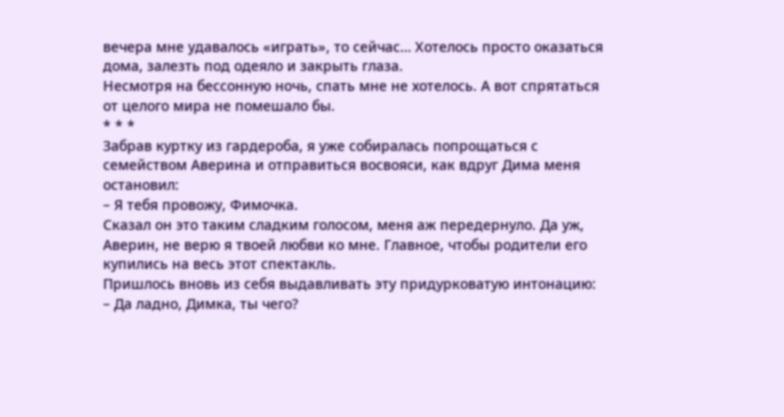вечера мне удавалось «играть», то сейчас… Хотелось просто оказаться дома, залезть под одеяло и закрыть глаза.
Несмотря на бессонную ночь, спать мне не хотелось. А вот спрятаться от целого мира не помешало бы.
* * *
Забрав куртку из гардероба, я уже собиралась попрощаться с семейством Аверина и отправиться восвояси, как вдруг Дима меня остановил:
– Я тебя провожу, Фимочка.
Сказал он это таким сладким голосом, меня аж передернуло. Да уж, Аверин, не верю я твоей любви ко мне. Главное, чтобы родители его купились на весь этот спектакль.
Пришлось вновь из себя выдавливать эту придурковатую интонацию:
– Да ладно, Димка, ты чего?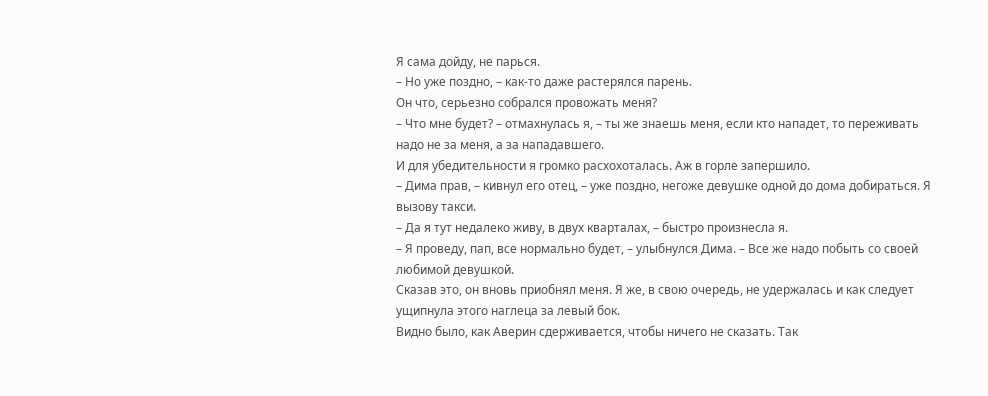Я сама дойду, не парься.
– Но уже поздно, – как-то даже растерялся парень.
Он что, серьезно собрался провожать меня?
– Что мне будет? – отмахнулась я, – ты же знаешь меня, если кто нападет, то переживать надо не за меня, а за нападавшего.
И для убедительности я громко расхохоталась. Аж в горле запершило.
– Дима прав, – кивнул его отец, – уже поздно, негоже девушке одной до дома добираться. Я вызову такси.
– Да я тут недалеко живу, в двух кварталах, – быстро произнесла я.
– Я проведу, пап, все нормально будет, – улыбнулся Дима. – Все же надо побыть со своей любимой девушкой.
Сказав это, он вновь приобнял меня. Я же, в свою очередь, не удержалась и как следует ущипнула этого наглеца за левый бок.
Видно было, как Аверин сдерживается, чтобы ничего не сказать. Так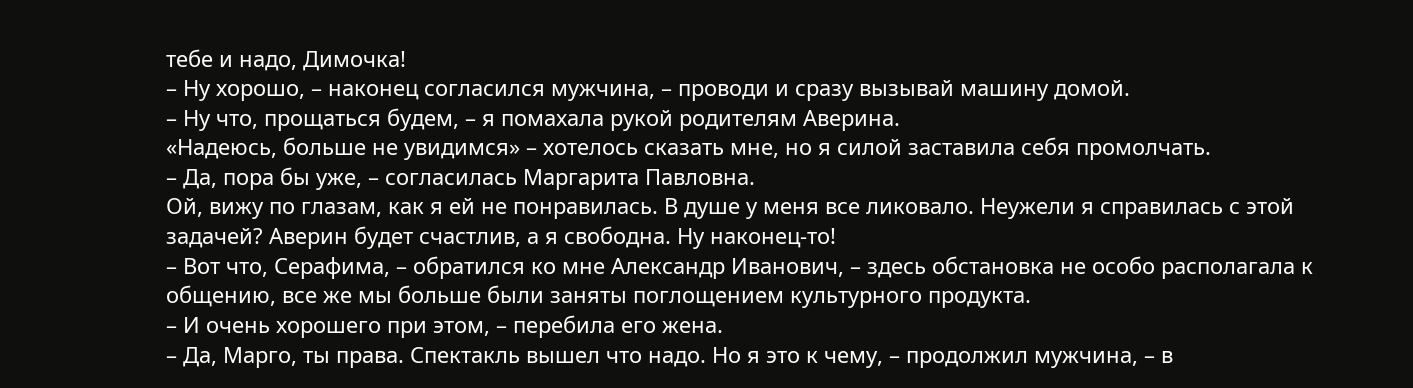тебе и надо, Димочка!
– Ну хорошо, – наконец согласился мужчина, – проводи и сразу вызывай машину домой.
– Ну что, прощаться будем, – я помахала рукой родителям Аверина.
«Надеюсь, больше не увидимся» – хотелось сказать мне, но я силой заставила себя промолчать.
– Да, пора бы уже, – согласилась Маргарита Павловна.
Ой, вижу по глазам, как я ей не понравилась. В душе у меня все ликовало. Неужели я справилась с этой задачей? Аверин будет счастлив, а я свободна. Ну наконец-то!
– Вот что, Серафима, – обратился ко мне Александр Иванович, – здесь обстановка не особо располагала к общению, все же мы больше были заняты поглощением культурного продукта.
– И очень хорошего при этом, – перебила его жена.
– Да, Марго, ты права. Спектакль вышел что надо. Но я это к чему, – продолжил мужчина, – в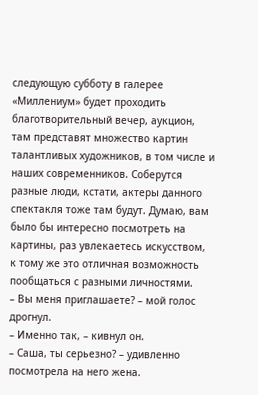следующую субботу в галерее «Миллениум» будет проходить благотворительный вечер, аукцион, там представят множество картин талантливых художников, в том числе и наших современников. Соберутся разные люди, кстати, актеры данного спектакля тоже там будут. Думаю, вам было бы интересно посмотреть на картины, раз увлекаетесь искусством, к тому же это отличная возможность пообщаться с разными личностями.
– Вы меня приглашаете? – мой голос дрогнул.
– Именно так, – кивнул он.
– Саша, ты серьезно? – удивленно посмотрела на него жена.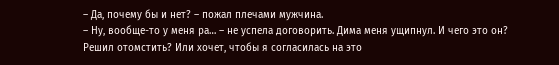– Да, почему бы и нет? – пожал плечами мужчина.
– Ну, вообще-то у меня ра… – не успела договорить. Дима меня ущипнул. И чего это он? Решил отомстить? Или хочет, чтобы я согласилась на это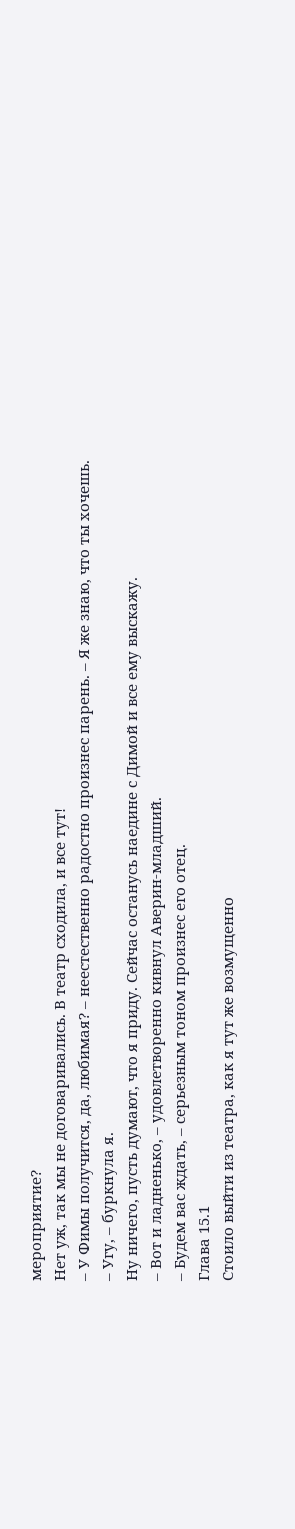мероприятие?
Нет уж, так мы не договаривались. В театр сходила, и все тут!
– У Фимы получится, да, любимая? – неестественно радостно произнес парень. – Я же знаю, что ты хочешь.
– Угу, – буркнула я.
Ну ничего, пусть думают, что я приду. Сейчас останусь наедине с Димой и все ему выскажу.
– Вот и ладненько, – удовлетворенно кивнул Аверин-младший.
– Будем вас ждать, – серьезным тоном произнес его отец.
Глава 15.1
Стоило выйти из театра, как я тут же возмущенно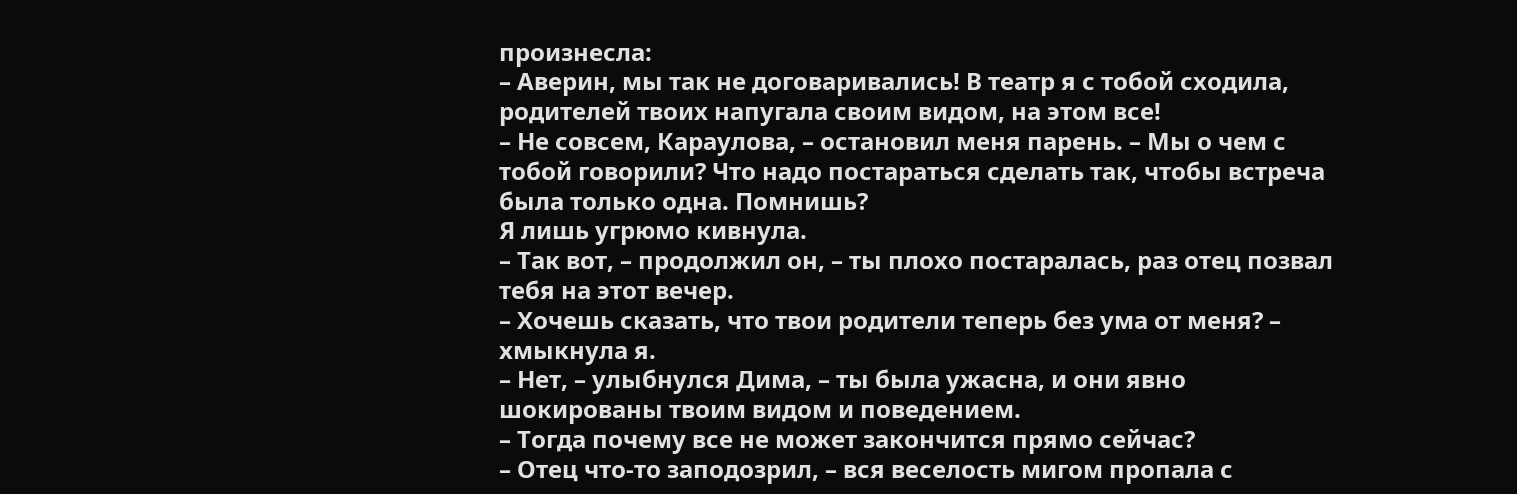произнесла:
– Аверин, мы так не договаривались! В театр я с тобой сходила, родителей твоих напугала своим видом, на этом все!
– Не совсем, Караулова, – остановил меня парень. – Мы о чем с тобой говорили? Что надо постараться сделать так, чтобы встреча была только одна. Помнишь?
Я лишь угрюмо кивнула.
– Так вот, – продолжил он, – ты плохо постаралась, раз отец позвал тебя на этот вечер.
– Хочешь сказать, что твои родители теперь без ума от меня? – хмыкнула я.
– Нет, – улыбнулся Дима, – ты была ужасна, и они явно шокированы твоим видом и поведением.
– Тогда почему все не может закончится прямо сейчас?
– Отец что-то заподозрил, – вся веселость мигом пропала с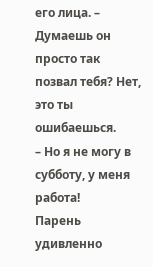его лица. – Думаешь он просто так позвал тебя? Нет, это ты ошибаешься.
– Но я не могу в субботу, у меня работа!
Парень удивленно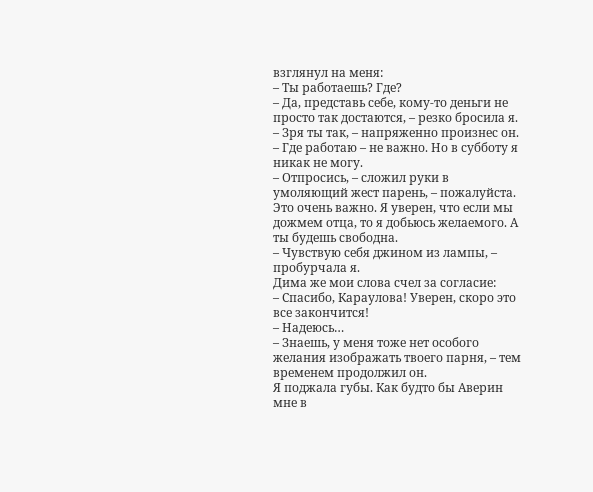взглянул на меня:
– Ты работаешь? Где?
– Да, представь себе, кому-то деньги не просто так достаются, – резко бросила я.
– Зря ты так, – напряженно произнес он.
– Где работаю – не важно. Но в субботу я никак не могу.
– Отпросись, – сложил руки в умоляющий жест парень, – пожалуйста. Это очень важно. Я уверен, что если мы дожмем отца, то я добьюсь желаемого. А ты будешь свободна.
– Чувствую себя джином из лампы, – пробурчала я.
Дима же мои слова счел за согласие:
– Спасибо, Караулова! Уверен, скоро это все закончится!
– Надеюсь…
– Знаешь, у меня тоже нет особого желания изображать твоего парня, – тем временем продолжил он.
Я поджала губы. Как будто бы Аверин мне в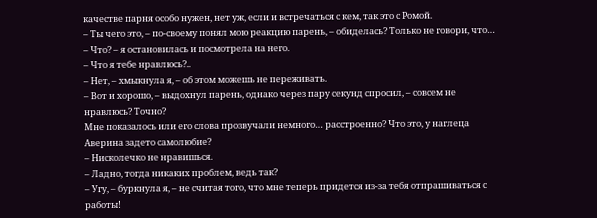качестве парня особо нужен, нет уж, если и встречаться с кем, так это с Ромой.
– Ты чего это, – по-своему понял мою реакцию парень, – обиделась? Только не говори, что…
– Что? – я остановилась и посмотрела на него.
– Что я тебе нравлюсь?..
– Нет, – хмыкнула я, – об этом можешь не переживать.
– Вот и хорошо, – выдохнул парень, однако через пару секунд спросил, – совсем не нравлюсь? Точно?
Мне показалось или его слова прозвучали немного… расстроенно? Что это, у наглеца Аверина задето самолюбие?
– Нисколечко не нравишься.
– Ладно, тогда никаких проблем, ведь так?
– Угу, – буркнула я, – не считая того, что мне теперь придется из-за тебя отпрашиваться с работы!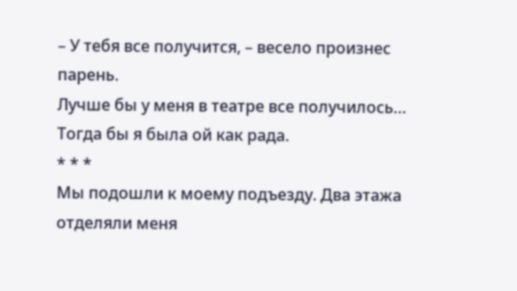– У тебя все получится, – весело произнес парень.
Лучше бы у меня в театре все получилось… Тогда бы я была ой как рада.
* * *
Мы подошли к моему подъезду. Два этажа отделяли меня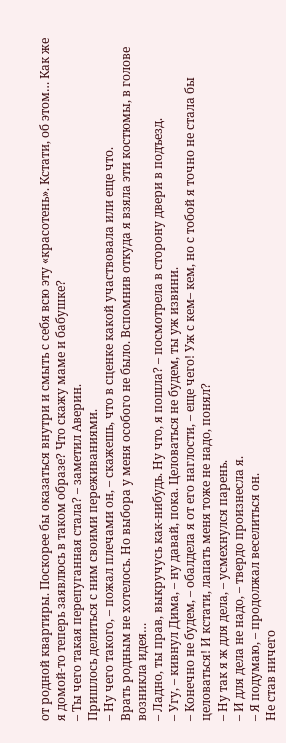от родной квартиры. Поскорее бы оказаться внутри и смыть с себя всю эту «красотень». Кстати, об этом… Как же я домой-то теперь заявлюсь в таком образе? Что скажу маме и бабушке?
– Ты чего такая перепуганная стала? – заметил Аверин.
Пришлось делиться с ним своими переживаниями.
– Ну чего такого, – пожал плечами он, – скажешь, что в сценке какой участвовала или еще что.
Врать родным не хотелось. Но выбора у меня особого не было. Вспомнив откуда я взяла эти костюмы, в голове возникла идея…
– Ладно, ты прав, выкручусь как-нибудь. Ну что, я пошла? – посмотрела в сторону двери в подъезд.
– Угу, – кивнул Дима, – ну давай, пока. Целоваться не будем, ты уж извини.
– Конечно не будем, – обалдела я от его наглости, – еще чего! Уж с кем– кем, но с тобой я точно не стала бы целоваться! И кстати, лапать меня тоже не надо, понял?
– Ну так я ж для дела, – усмехнулся парень.
– И для дела не надо, – твердо произнесла я.
– Я подумаю, – продолжал веселиться он.
Не став ничего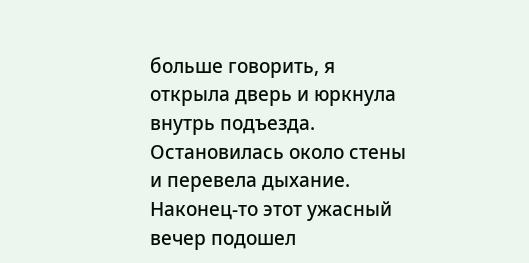больше говорить, я открыла дверь и юркнула внутрь подъезда. Остановилась около стены и перевела дыхание. Наконец-то этот ужасный вечер подошел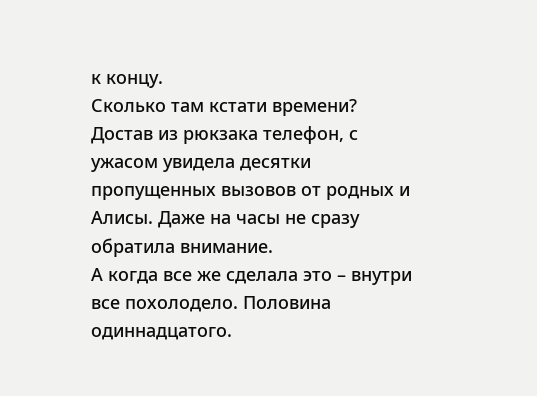к концу.
Сколько там кстати времени? Достав из рюкзака телефон, с ужасом увидела десятки пропущенных вызовов от родных и Алисы. Даже на часы не сразу обратила внимание.
А когда все же сделала это – внутри все похолодело. Половина одиннадцатого.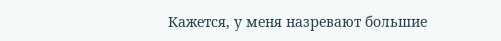Кажется, у меня назревают большие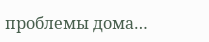проблемы дома…